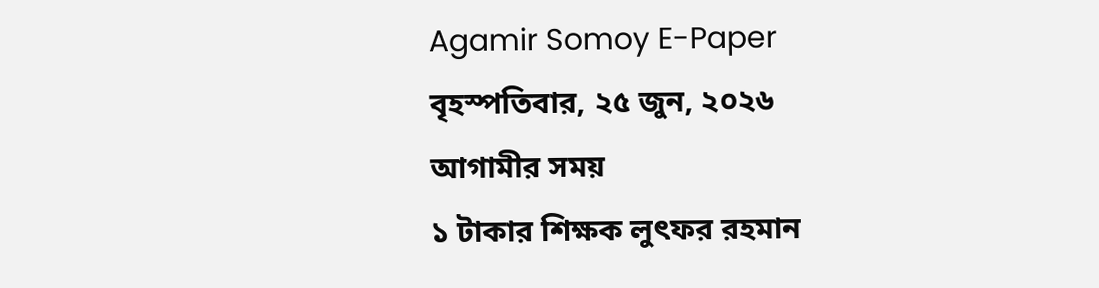Agamir Somoy E-Paper
বৃহস্পতিবার, ২৫ জুন, ২০২৬
আগামীর সময়
১ টাকার শিক্ষক লুৎফর রহমান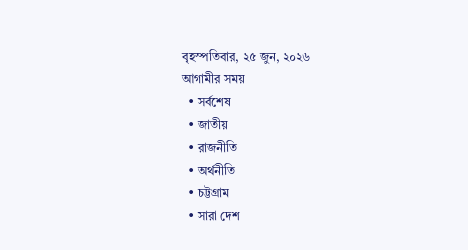বৃহস্পতিবার, ২৫ জুন, ২০২৬
আগামীর সময়
  • সর্বশেষ
  • জাতীয়
  • রাজনীতি
  • অর্থনীতি
  • চট্টগ্রাম
  • সারা দেশ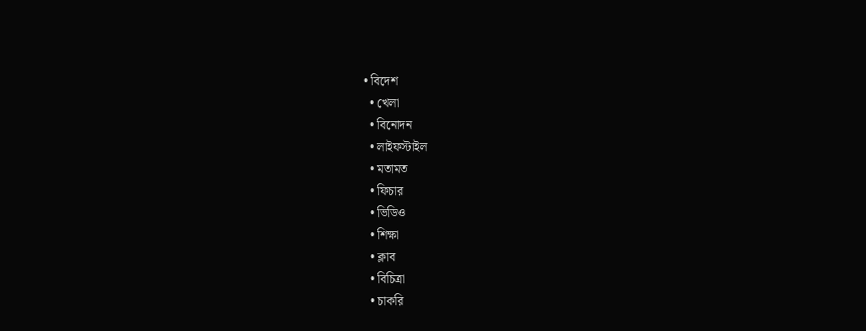• বিদেশ
  • খেলা
  • বিনোদন
  • লাইফস্টাইল
  • মতামত
  • ফিচার
  • ভিডিও
  • শিক্ষা
  • ক্লাব
  • বিচিত্রা
  • চাকরি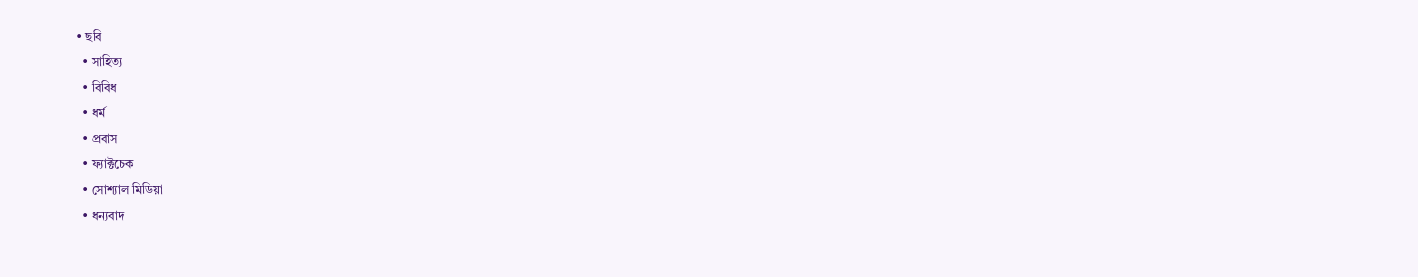• ছবি
  • সাহিত্য
  • বিবিধ
  • ধর্ম
  • প্রবাস
  • ফ্যাক্টচেক
  • সোশ্যাল মিডিয়া
  • ধন্যবাদ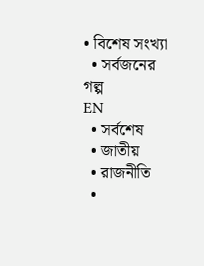• বিশেষ সংখ্যা
  • সর্বজনের গল্প
EN
  • সর্বশেষ
  • জাতীয়
  • রাজনীতি
  •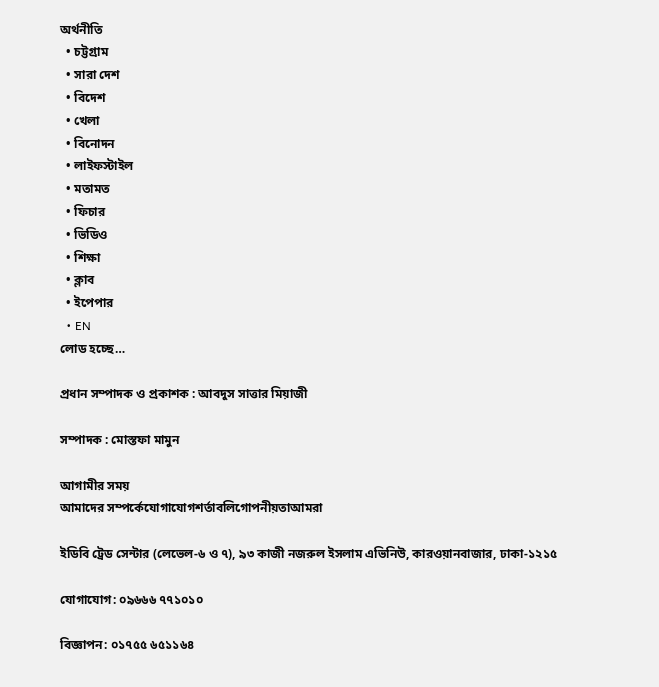অর্থনীতি
  • চট্টগ্রাম
  • সারা দেশ
  • বিদেশ
  • খেলা
  • বিনোদন
  • লাইফস্টাইল
  • মতামত
  • ফিচার
  • ভিডিও
  • শিক্ষা
  • ক্লাব
  • ইপেপার
  • EN
লোড হচ্ছে…

প্রধান সম্পাদক ও প্রকাশক : আবদুস সাত্তার মিয়াজী

সম্পাদক : মোস্তফা মামুন

আগামীর সময়
আমাদের সম্পর্কেযোগাযোগশর্তাবলিগোপনীয়তাআমরা

ইডিবি ট্রেড সেন্টার (লেভেল-৬ ও ৭), ৯৩ কাজী নজরুল ইসলাম এভিনিউ, কারওয়ানবাজার, ঢাকা-১২১৫

যোগাযোগ: ০৯৬৬৬ ৭৭১০১০

বিজ্ঞাপন: ০১৭৫৫ ৬৫১১৬৪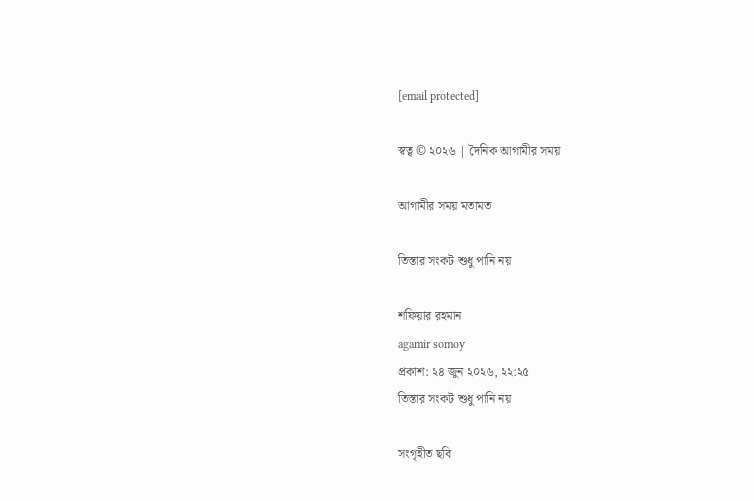[email protected]

স্বত্ব © ২০২৬ | দৈনিক আগামীর সময়

আগামীর সময় মতামত

তিস্তার সংকট শুধু পানি নয়

শফিয়ার রহমান
agamir somoy
প্রকাশ: ২৪ জুন ২০২৬, ২২:২৫
তিস্তার সংকট শুধু পানি নয়

সংগৃহীত ছবি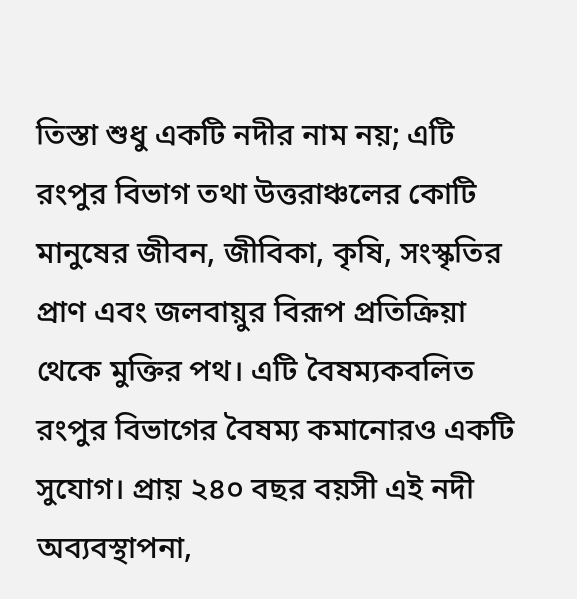তিস্তা শুধু একটি নদীর নাম নয়; এটি রংপুর বিভাগ তথা উত্তরাঞ্চলের কোটি মানুষের জীবন, জীবিকা, কৃষি, সংস্কৃতির প্রাণ এবং জলবায়ুর বিরূপ প্রতিক্রিয়া থেকে মুক্তির পথ। এটি বৈষম্যকবলিত রংপুর বিভাগের বৈষম্য কমানোরও একটি সুযোগ। প্রায় ২৪০ বছর বয়সী এই নদী অব্যবস্থাপনা,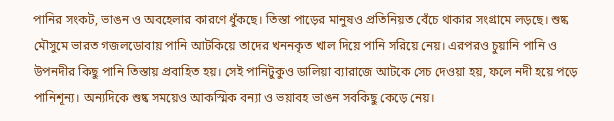পানির সংকট, ভাঙন ও অবহেলার কারণে ধুঁকছে। তিস্তা পাড়ের মানুষও প্রতিনিয়ত বেঁচে থাকার সংগ্রামে লড়ছে। শুষ্ক মৌসুমে ভারত গজলডোবায় পানি আটকিয়ে তাদের খননকৃত খাল দিয়ে পানি সরিয়ে নেয়। এরপরও চুয়ানি পানি ও উপনদীর কিছু পানি তিস্তায় প্রবাহিত হয়। সেই পানিটুকুও ডালিয়া ব্যারাজে আটকে সেচ দেওয়া হয়, ফলে নদী হয়ে পড়ে পানিশূন্য। অন্যদিকে শুষ্ক সময়েও আকস্মিক বন্যা ও ভয়াবহ ভাঙন সবকিছু কেড়ে নেয়।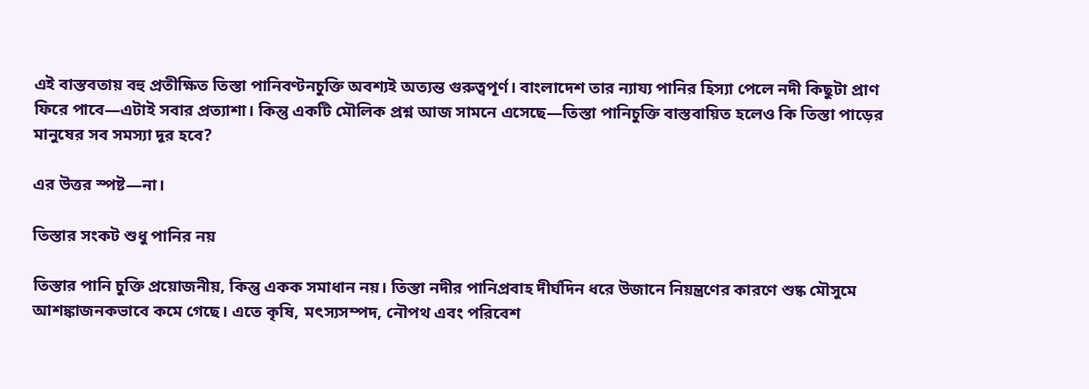এই বাস্তবতায় বহু প্রতীক্ষিত তিস্তা পানিবণ্টনচুক্তি অবশ্যই অত্যন্ত গুরুত্বপূর্ণ। বাংলাদেশ তার ন্যায্য পানির হিস্যা পেলে নদী কিছুটা প্রাণ ফিরে পাবে—এটাই সবার প্রত্যাশা। কিন্তু একটি মৌলিক প্রশ্ন আজ সামনে এসেছে—তিস্তা পানিচুক্তি বাস্তবায়িত হলেও কি তিস্তা পাড়ের মানুষের সব সমস্যা দূর হবে?

এর উত্তর স্পষ্ট—না।

তিস্তার সংকট শুধু পানির নয়

তিস্তার পানি চুক্তি প্রয়োজনীয়, কিন্তু একক সমাধান নয়। তিস্তা নদীর পানিপ্রবাহ দীর্ঘদিন ধরে উজানে নিয়ন্ত্রণের কারণে শুষ্ক মৌসুমে আশঙ্কাজনকভাবে কমে গেছে। এতে কৃষি, মৎস্যসম্পদ, নৌপথ এবং পরিবেশ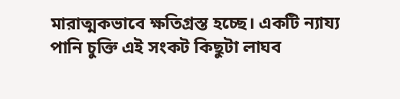মারাত্মকভাবে ক্ষতিগ্রস্ত হচ্ছে। একটি ন্যায্য পানি চুক্তি এই সংকট কিছুটা লাঘব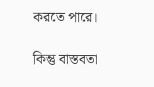করতে পারে।

কিন্তু বাস্তবতা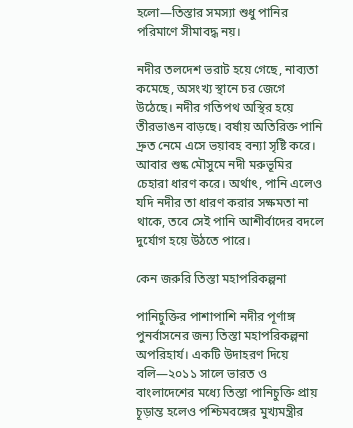হলো—তিস্তার সমস্যা শুধু পানির পরিমাণে সীমাবদ্ধ নয়।

নদীর তলদেশ ভরাট হয়ে গেছে, নাব্যতা কমেছে, অসংখ্য স্থানে চর জেগে উঠেছে। নদীর গতিপথ অস্থির হয়ে তীরভাঙন বাড়ছে। বর্ষায় অতিরিক্ত পানি দ্রুত নেমে এসে ভয়াবহ বন্যা সৃষ্টি করে। আবার শুষ্ক মৌসুমে নদী মরুভূমির চেহারা ধারণ করে। অর্থাৎ, পানি এলেও যদি নদীর তা ধারণ করার সক্ষমতা না থাকে, তবে সেই পানি আশীর্বাদের বদলে দুর্যোগ হয়ে উঠতে পারে।

কেন জরুরি তিস্তা মহাপরিকল্পনা

পানিচুক্তির পাশাপাশি নদীর পূর্ণাঙ্গ পুনর্বাসনের জন্য তিস্তা মহাপরিকল্পনা অপরিহার্য। একটি উদাহরণ দিয়ে বলি—২০১১ সালে ভারত ও বাংলাদেশের মধ্যে তিস্তা পানিচুক্তি প্রায় চূড়ান্ত হলেও পশ্চিমবঙ্গের মুখ্যমন্ত্রীর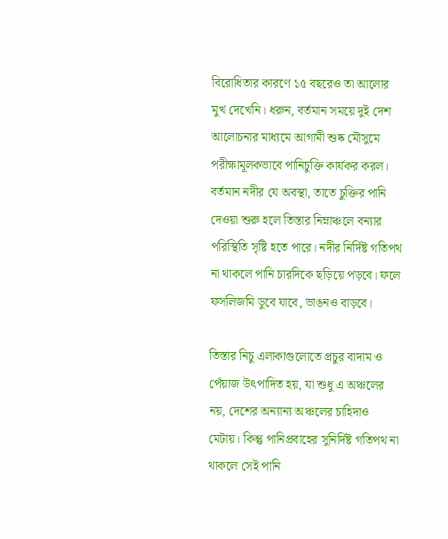বিরোধিতার কারণে ১৫ বছরেও তা আলোর মুখ দেখেনি। ধরুন, বর্তমান সময়ে দুই দেশ আলোচনার মাধ্যমে আগামী শুষ্ক মৌসুমে পরীক্ষামূলকভাবে পানিচুক্তি কার্যকর করল। বর্তমান নদীর যে অবস্থা, তাতে চুক্তির পানি দেওয়া শুরু হলে তিস্তার নিম্নাঞ্চলে বন্যার পরিস্থিতি সৃষ্টি হতে পারে। নদীর নির্দিষ্ট গতিপথ না থাকলে পানি চারদিকে ছড়িয়ে পড়বে। ফলে ফসলিজমি ডুবে যাবে, ভাঙনও বাড়বে।

তিস্তার নিচু এলাকাগুলোতে প্রচুর বাদাম ও পেঁয়াজ উৎপাদিত হয়, যা শুধু এ অঞ্চলের নয়, দেশের অন্যান্য অঞ্চলের চাহিদাও মেটায়। কিন্তু পানিপ্রবাহের সুনির্দিষ্ট গতিপথ না থাকলে সেই পানি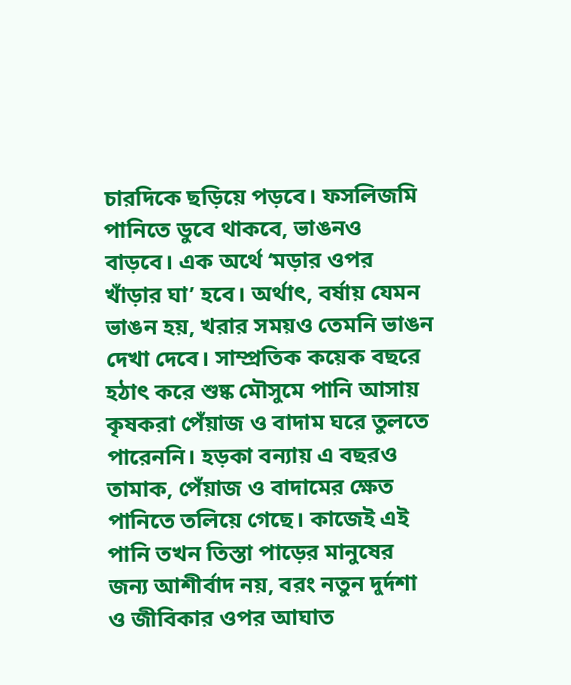চারদিকে ছড়িয়ে পড়বে। ফসলিজমি পানিতে ডুবে থাকবে, ভাঙনও বাড়বে। এক অর্থে ‘মড়ার ওপর খাঁড়ার ঘা’ হবে। অর্থাৎ, বর্ষায় যেমন ভাঙন হয়, খরার সময়ও তেমনি ভাঙন দেখা দেবে। সাম্প্রতিক কয়েক বছরে হঠাৎ করে শুষ্ক মৌসুমে পানি আসায় কৃষকরা পেঁয়াজ ও বাদাম ঘরে তুলতে পারেননি। হড়কা বন্যায় এ বছরও তামাক, পেঁয়াজ ও বাদামের ক্ষেত পানিতে তলিয়ে গেছে। কাজেই এই পানি তখন তিস্তা পাড়ের মানুষের জন্য আশীর্বাদ নয়, বরং নতুন দুর্দশা ও জীবিকার ওপর আঘাত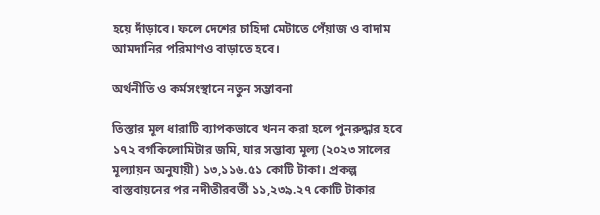হয়ে দাঁড়াবে। ফলে দেশের চাহিদা মেটাতে পেঁয়াজ ও বাদাম আমদানির পরিমাণও বাড়াতে হবে।

অর্থনীতি ও কর্মসংস্থানে নতুন সম্ভাবনা

তিস্তার মূল ধারাটি ব্যাপকভাবে খনন করা হলে পুনরুদ্ধার হবে ১৭২ বর্গকিলোমিটার জমি, যার সম্ভাব্য মূল্য (২০২৩ সালের মূল্যায়ন অনুযায়ী) ১৩,১১৬.৫১ কোটি টাকা। প্রকল্প বাস্তবায়নের পর নদীতীরবর্তী ১১,২৩৯.২৭ কোটি টাকার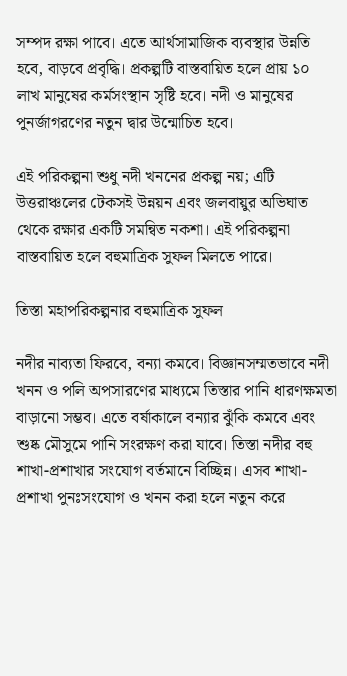সম্পদ রক্ষা পাবে। এতে আর্থসামাজিক ব্যবস্থার উন্নতি হবে, বাড়বে প্রবৃদ্ধি। প্রকল্পটি বাস্তবায়িত হলে প্রায় ১০ লাখ মানুষের কর্মসংস্থান সৃষ্টি হবে। নদী ও মানুষের পুনর্জাগরণের নতুন দ্বার উন্মোচিত হবে।

এই পরিকল্পনা শুধু নদী খননের প্রকল্প নয়; এটি উত্তরাঞ্চলের টেকসই উন্নয়ন এবং জলবায়ুর অভিঘাত থেকে রক্ষার একটি সমন্বিত নকশা। এই পরিকল্পনা বাস্তবায়িত হলে বহুমাত্রিক সুফল মিলতে পারে।

তিস্তা মহাপরিকল্পনার বহুমাত্রিক সুফল

নদীর নাব্যতা ফিরবে, বন্যা কমবে। বিজ্ঞানসম্মতভাবে নদী খনন ও পলি অপসারণের মাধ্যমে তিস্তার পানি ধারণক্ষমতা বাড়ানো সম্ভব। এতে বর্ষাকালে বন্যার ঝুঁকি কমবে এবং শুষ্ক মৌসুমে পানি সংরক্ষণ করা যাবে। তিস্তা নদীর বহু শাখা-প্রশাখার সংযোগ বর্তমানে বিচ্ছিন্ন। এসব শাখা-প্রশাখা পুনঃসংযোগ ও খনন করা হলে নতুন করে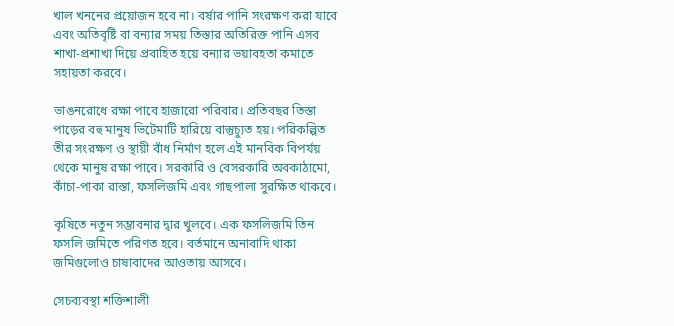খাল খননের প্রয়োজন হবে না। বর্ষার পানি সংরক্ষণ করা যাবে এবং অতিবৃষ্টি বা বন্যার সময় তিস্তার অতিরিক্ত পানি এসব শাখা-প্রশাখা দিয়ে প্রবাহিত হয়ে বন্যার ভয়াবহতা কমাতে সহায়তা করবে।

ভাঙনরোধে রক্ষা পাবে হাজারো পরিবার। প্রতিবছর তিস্তা পাড়ের বহু মানুষ ভিটেমাটি হারিয়ে বাস্তুচ্যুত হয়। পরিকল্পিত তীর সংরক্ষণ ও স্থায়ী বাঁধ নির্মাণ হলে এই মানবিক বিপর্যয় থেকে মানুষ রক্ষা পাবে। সরকারি ও বেসরকারি অবকাঠামো, কাঁচা-পাকা রাস্তা, ফসলিজমি এবং গাছপালা সুরক্ষিত থাকবে।

কৃষিতে নতুন সম্ভাবনার দ্বার খুলবে। এক ফসলিজমি তিন ফসলি জমিতে পরিণত হবে। বর্তমানে অনাবাদি থাকা জমিগুলোও চাষাবাদের আওতায় আসবে।

সেচব্যবস্থা শক্তিশালী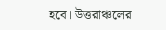হবে। উত্তরাঞ্চলের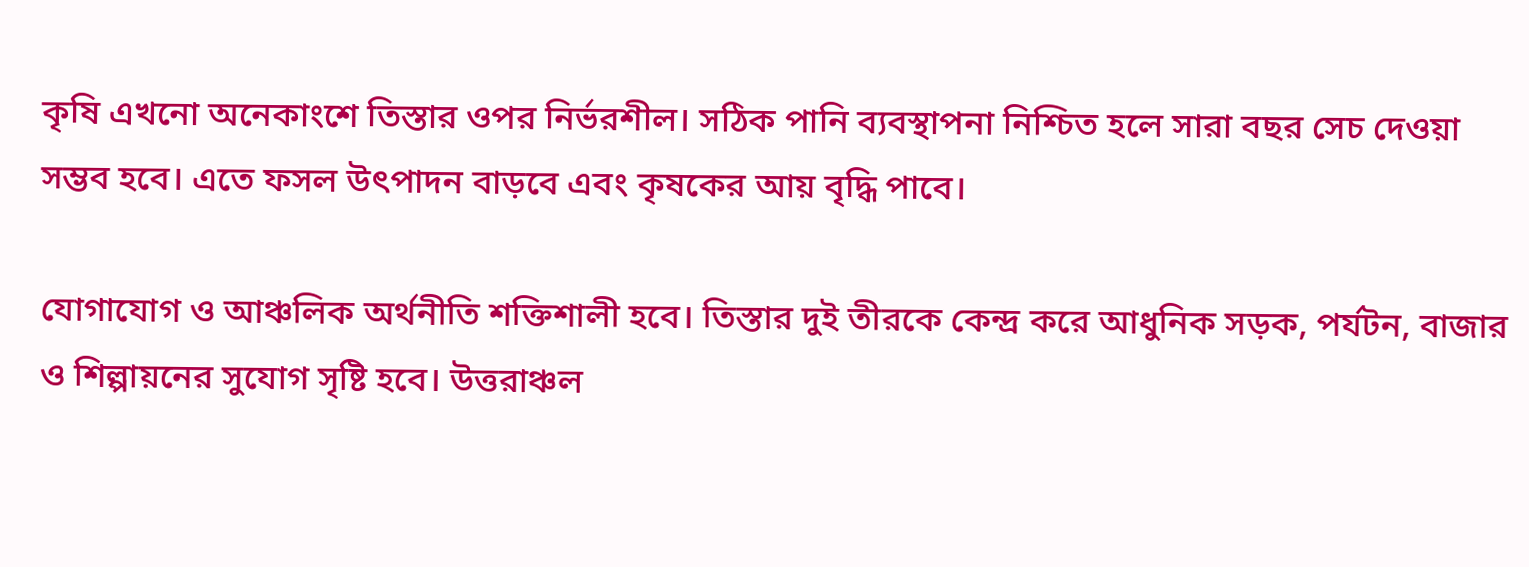কৃষি এখনো অনেকাংশে তিস্তার ওপর নির্ভরশীল। সঠিক পানি ব্যবস্থাপনা নিশ্চিত হলে সারা বছর সেচ দেওয়া সম্ভব হবে। এতে ফসল উৎপাদন বাড়বে এবং কৃষকের আয় বৃদ্ধি পাবে।

যোগাযোগ ও আঞ্চলিক অর্থনীতি শক্তিশালী হবে। তিস্তার দুই তীরকে কেন্দ্র করে আধুনিক সড়ক, পর্যটন, বাজার ও শিল্পায়নের সুযোগ সৃষ্টি হবে। উত্তরাঞ্চল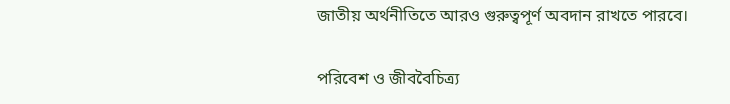জাতীয় অর্থনীতিতে আরও গুরুত্বপূর্ণ অবদান রাখতে পারবে।

পরিবেশ ও জীববৈচিত্র্য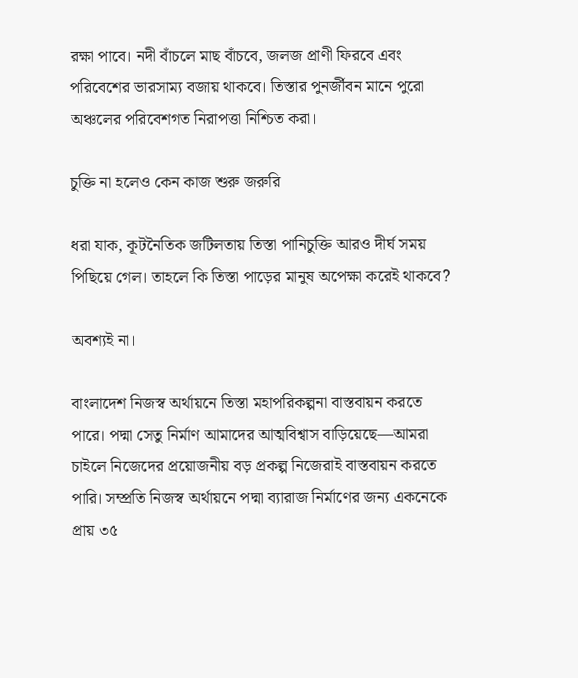রক্ষা পাবে। নদী বাঁচলে মাছ বাঁচবে, জলজ প্রাণী ফিরবে এবং পরিবেশের ভারসাম্য বজায় থাকবে। তিস্তার পুনর্জীবন মানে পুরো অঞ্চলের পরিবেশগত নিরাপত্তা নিশ্চিত করা।

চুক্তি না হলেও কেন কাজ শুরু জরুরি

ধরা যাক, কূটনৈতিক জটিলতায় তিস্তা পানিচুক্তি আরও দীর্ঘ সময় পিছিয়ে গেল। তাহলে কি তিস্তা পাড়ের মানুষ অপেক্ষা করেই থাকবে?

অবশ্যই না।

বাংলাদেশ নিজস্ব অর্থায়নে তিস্তা মহাপরিকল্পনা বাস্তবায়ন করতে পারে। পদ্মা সেতু নির্মাণ আমাদের আত্মবিশ্বাস বাড়িয়েছে—আমরা চাইলে নিজেদের প্রয়োজনীয় বড় প্রকল্প নিজেরাই বাস্তবায়ন করতে পারি। সম্প্রতি নিজস্ব অর্থায়নে পদ্মা ব্যারাজ নির্মাণের জন্য একনেকে প্রায় ৩৫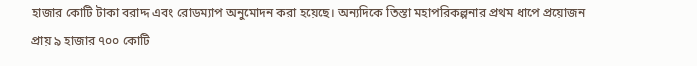হাজার কোটি টাকা বরাদ্দ এবং রোডম্যাপ অনুমোদন করা হয়েছে। অন্যদিকে তিস্তা মহাপরিকল্পনার প্রথম ধাপে প্রয়োজন প্রায় ৯ হাজার ৭০০ কোটি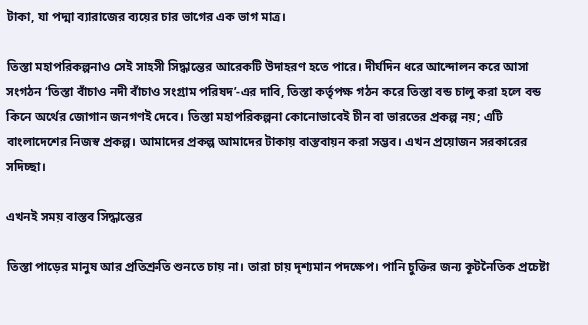টাকা, যা পদ্মা ব্যারাজের ব্যয়ের চার ভাগের এক ভাগ মাত্র।

তিস্তা মহাপরিকল্পনাও সেই সাহসী সিদ্ধান্তের আরেকটি উদাহরণ হতে পারে। দীর্ঘদিন ধরে আন্দোলন করে আসা সংগঠন ‘তিস্তা বাঁচাও নদী বাঁচাও সংগ্রাম পরিষদ’-এর দাবি, তিস্তা কর্তৃপক্ষ গঠন করে তিস্তা বন্ড চালু করা হলে বন্ড কিনে অর্থের জোগান জনগণই দেবে। তিস্তা মহাপরিকল্পনা কোনোভাবেই চীন বা ভারতের প্রকল্প নয়; এটি বাংলাদেশের নিজস্ব প্রকল্প। আমাদের প্রকল্প আমাদের টাকায় বাস্তবায়ন করা সম্ভব। এখন প্রয়োজন সরকারের সদিচ্ছা।

এখনই সময় বাস্তব সিদ্ধান্তের

তিস্তা পাড়ের মানুষ আর প্রতিশ্রুতি শুনতে চায় না। তারা চায় দৃশ্যমান পদক্ষেপ। পানি চুক্তির জন্য কূটনৈতিক প্রচেষ্টা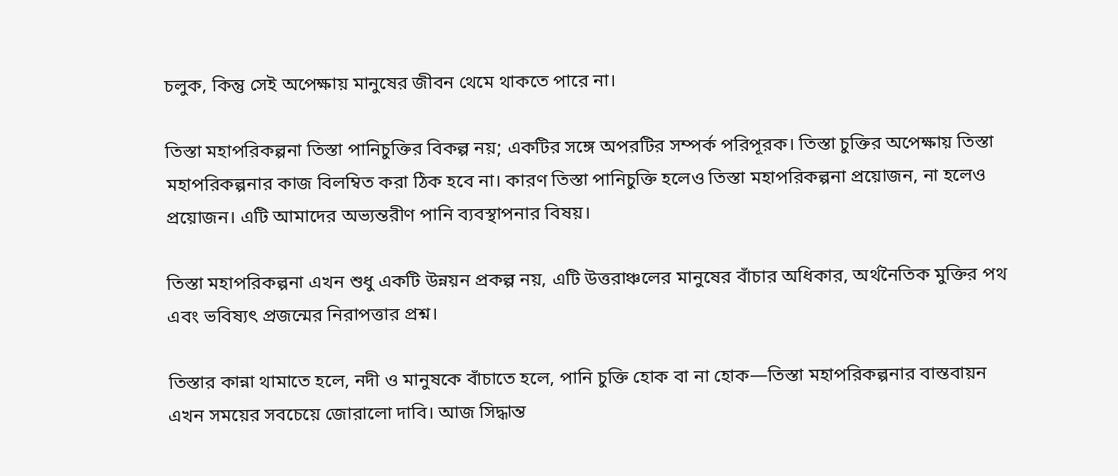চলুক, কিন্তু সেই অপেক্ষায় মানুষের জীবন থেমে থাকতে পারে না।

তিস্তা মহাপরিকল্পনা তিস্তা পানিচুক্তির বিকল্প নয়; একটির সঙ্গে অপরটির সম্পর্ক পরিপূরক। তিস্তা চুক্তির অপেক্ষায় তিস্তা মহাপরিকল্পনার কাজ বিলম্বিত করা ঠিক হবে না। কারণ তিস্তা পানিচুক্তি হলেও তিস্তা মহাপরিকল্পনা প্রয়োজন, না হলেও প্রয়োজন। এটি আমাদের অভ্যন্তরীণ পানি ব্যবস্থাপনার বিষয়।

তিস্তা মহাপরিকল্পনা এখন শুধু একটি উন্নয়ন প্রকল্প নয়, এটি উত্তরাঞ্চলের মানুষের বাঁচার অধিকার, অর্থনৈতিক মুক্তির পথ এবং ভবিষ্যৎ প্রজন্মের নিরাপত্তার প্রশ্ন।

তিস্তার কান্না থামাতে হলে, নদী ও মানুষকে বাঁচাতে হলে, পানি চুক্তি হোক বা না হোক—তিস্তা মহাপরিকল্পনার বাস্তবায়ন এখন সময়ের সবচেয়ে জোরালো দাবি। আজ সিদ্ধান্ত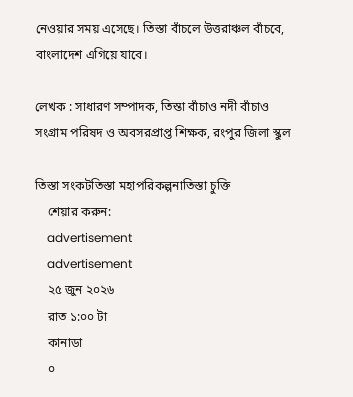নেওয়ার সময় এসেছে। তিস্তা বাঁচলে উত্তরাঞ্চল বাঁচবে, বাংলাদেশ এগিয়ে যাবে।

লেখক : সাধারণ সম্পাদক, তিস্তা বাঁচাও নদী বাঁচাও সংগ্রাম পরিষদ ও অবসরপ্রাপ্ত শিক্ষক, রংপুর জিলা স্কুল

তিস্তা সংকটতিস্তা মহাপরিকল্পনাতিস্তা চুক্তি
    শেয়ার করুন:
    advertisement
    advertisement
    ২৫ জুন ২০২৬
    রাত ১:০০ টা
    কানাডা
    ০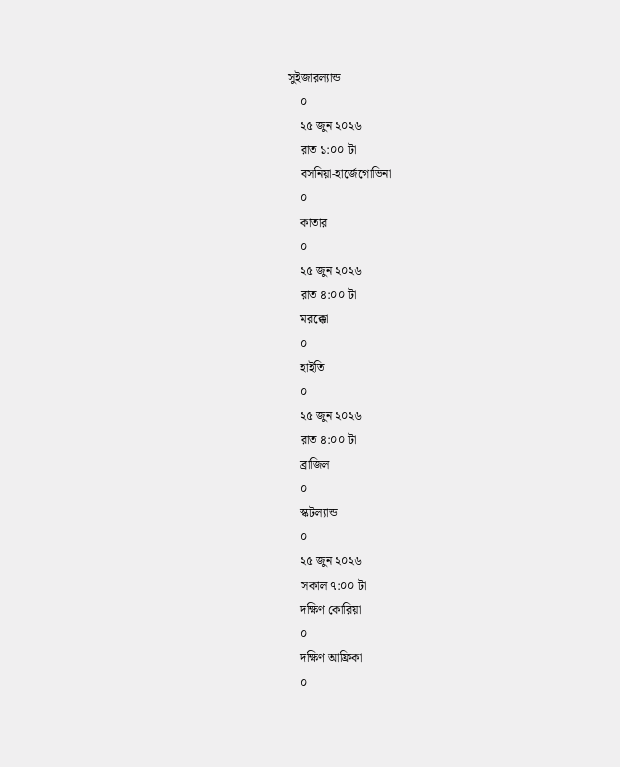সুইজারল্যান্ড
    ০
    ২৫ জুন ২০২৬
    রাত ১:০০ টা
    বসনিয়া-হার্জেগোভিনা
    ০
    কাতার
    ০
    ২৫ জুন ২০২৬
    রাত ৪:০০ টা
    মরক্কো
    ০
    হাইতি
    ০
    ২৫ জুন ২০২৬
    রাত ৪:০০ টা
    ব্রাজিল
    ০
    স্কটল্যান্ড
    ০
    ২৫ জুন ২০২৬
    সকাল ৭:০০ টা
    দক্ষিণ কোরিয়া
    ০
    দক্ষিণ আফ্রিকা
    ০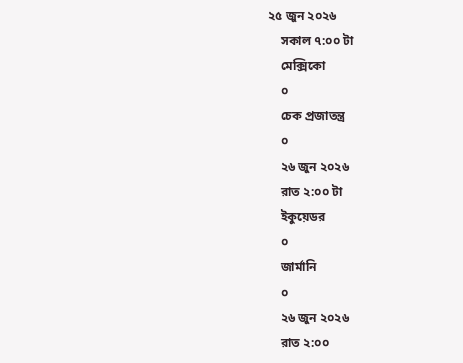২৫ জুন ২০২৬
    সকাল ৭:০০ টা
    মেক্সিকো
    ০
    চেক প্রজাতন্ত্র
    ০
    ২৬ জুন ২০২৬
    রাত ২:০০ টা
    ইকুয়েডর
    ০
    জার্মানি
    ০
    ২৬ জুন ২০২৬
    রাত ২:০০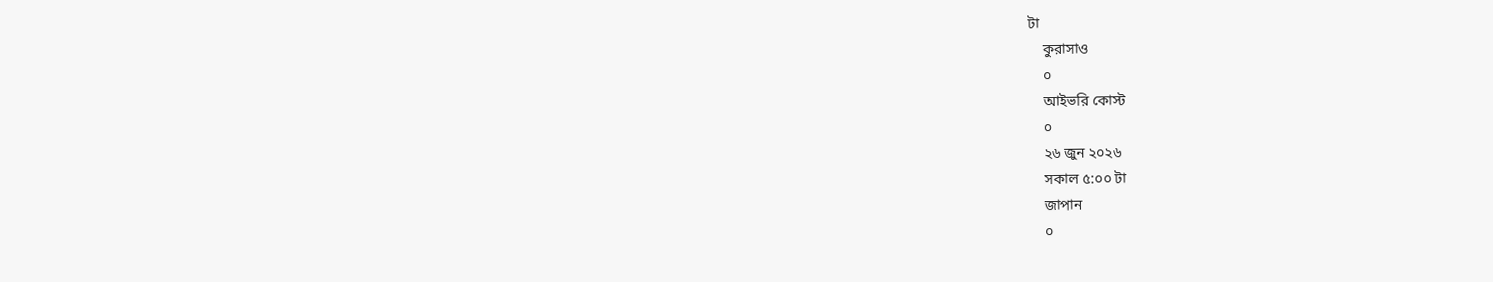টা
    কুরাসাও
    ০
    আইভরি কোস্ট
    ০
    ২৬ জুন ২০২৬
    সকাল ৫:০০ টা
    জাপান
    ০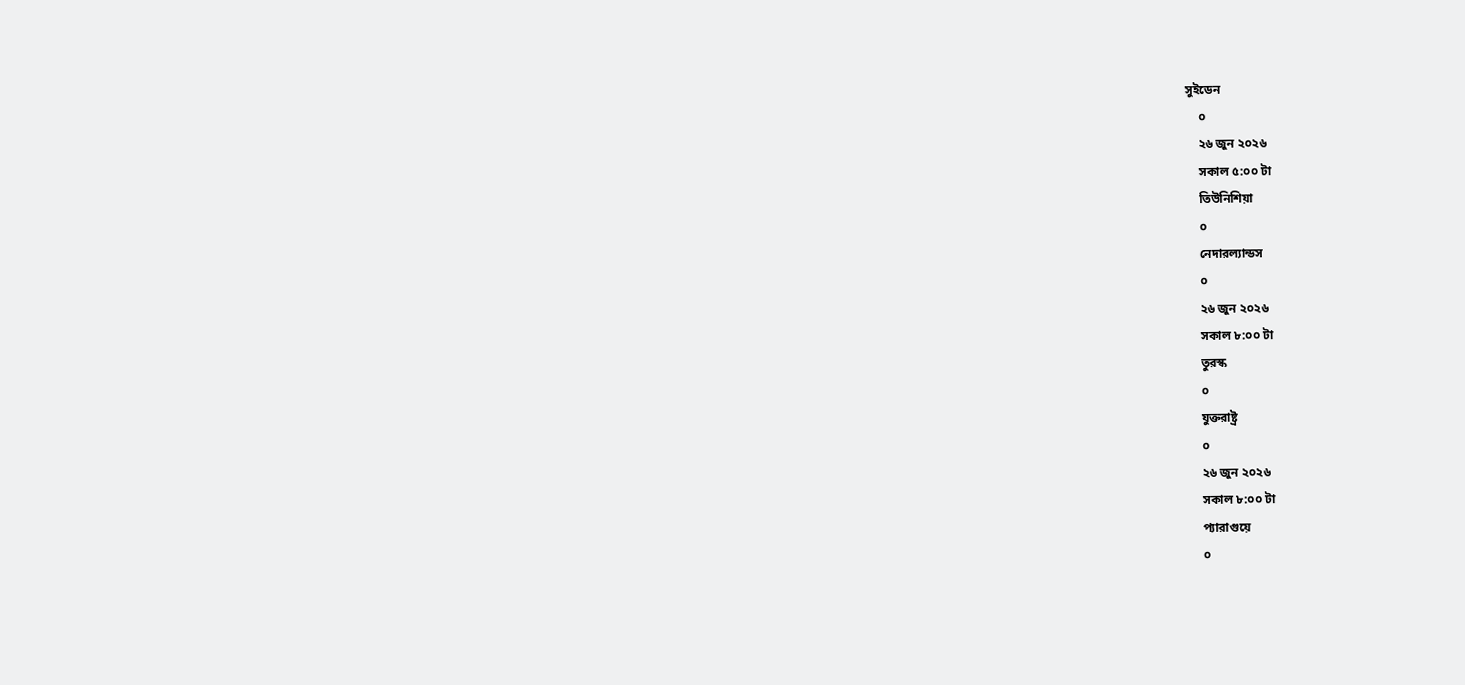সুইডেন
    ০
    ২৬ জুন ২০২৬
    সকাল ৫:০০ টা
    তিউনিশিয়া
    ০
    নেদারল্যান্ডস
    ০
    ২৬ জুন ২০২৬
    সকাল ৮:০০ টা
    তুরস্ক
    ০
    যুক্তরাষ্ট্র
    ০
    ২৬ জুন ২০২৬
    সকাল ৮:০০ টা
    প্যারাগুয়ে
    ০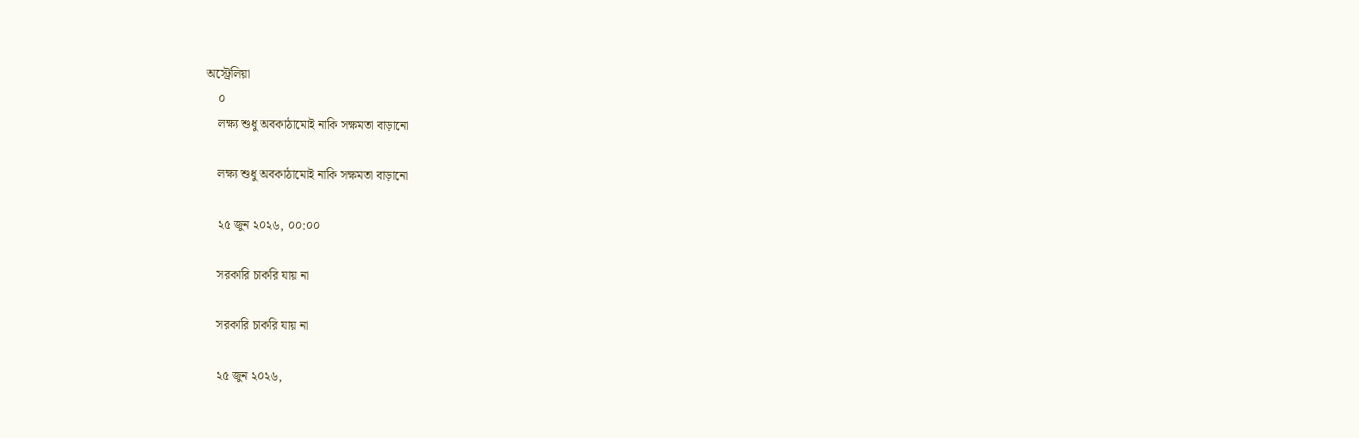অস্ট্রেলিয়া
    ০
    লক্ষ্য শুধু অবকাঠামোই নাকি সক্ষমতা বাড়ানো

    লক্ষ্য শুধু অবকাঠামোই নাকি সক্ষমতা বাড়ানো

    ২৫ জুন ২০২৬, ০০:০০

    সরকারি চাকরি যায় না

    সরকারি চাকরি যায় না

    ২৫ জুন ২০২৬,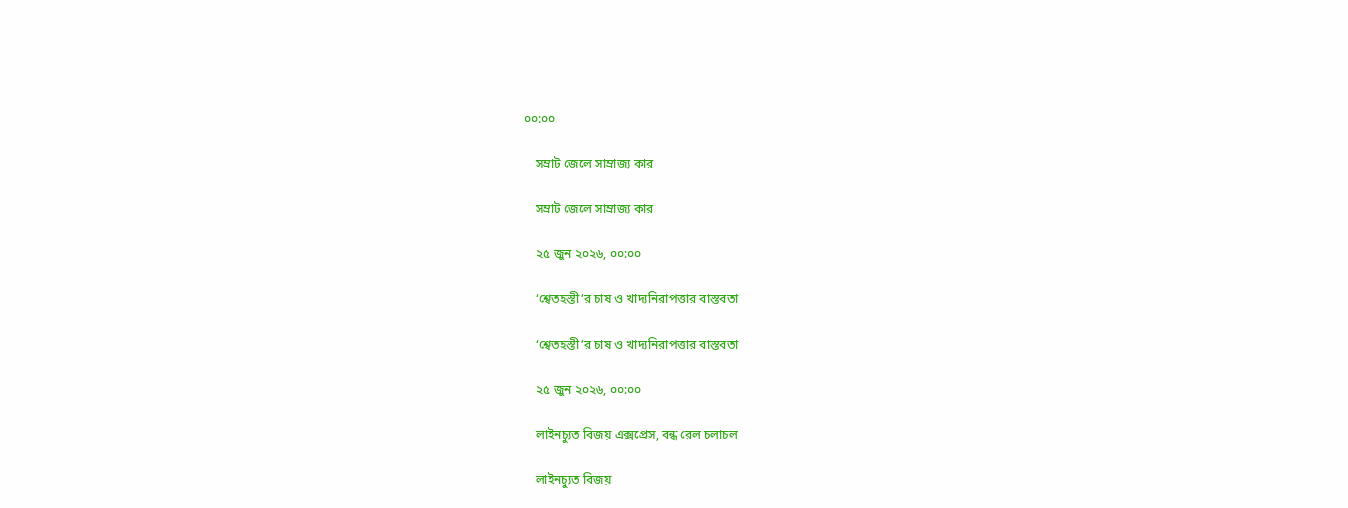০০:০০

    সম্রাট জেলে সাম্রাজ্য কার

    সম্রাট জেলে সাম্রাজ্য কার

    ২৫ জুন ২০২৬, ০০:০০

    ‘শ্বেতহস্তী’র চাষ ও খাদ্যনিরাপত্তার বাস্তবতা

    ‘শ্বেতহস্তী’র চাষ ও খাদ্যনিরাপত্তার বাস্তবতা

    ২৫ জুন ২০২৬, ০০:০০

    লাইনচ্যুত বিজয় এক্সপ্রেস, বন্ধ রেল চলাচল

    লাইনচ্যুত বিজয়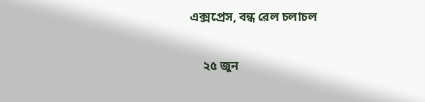এক্সপ্রেস, বন্ধ রেল চলাচল

    ২৫ জুন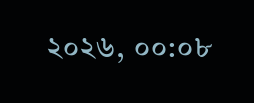২০২৬, ০০:০৮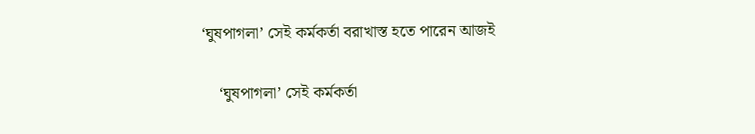‘ঘুষপাগলা’ সেই কর্মকর্তা বরাখাস্ত হতে পারেন আজই

    ‘ঘুষপাগলা’ সেই কর্মকর্তা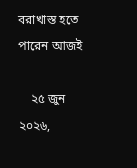বরাখাস্ত হতে পারেন আজই

    ২৫ জুন ২০২৬,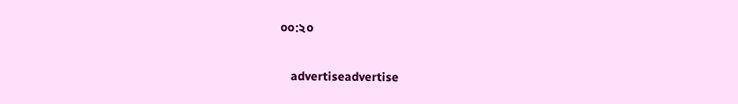০০:২০

    advertiseadvertise